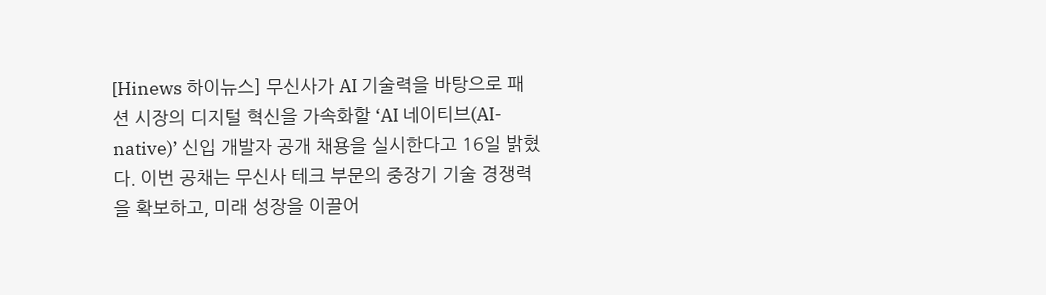[Hinews 하이뉴스] 무신사가 AI 기술력을 바탕으로 패션 시장의 디지털 혁신을 가속화할 ‘AI 네이티브(AI-native)’ 신입 개발자 공개 채용을 실시한다고 16일 밝혔다. 이번 공채는 무신사 테크 부문의 중장기 기술 경쟁력을 확보하고, 미래 성장을 이끌어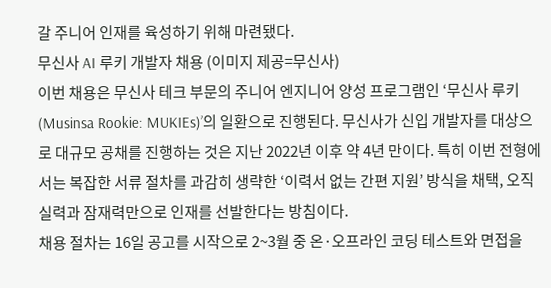갈 주니어 인재를 육성하기 위해 마련됐다.
무신사 AI 루키 개발자 채용 (이미지 제공=무신사)
이번 채용은 무신사 테크 부문의 주니어 엔지니어 양성 프로그램인 ‘무신사 루키(Musinsa Rookie: MUKIEs)’의 일환으로 진행된다. 무신사가 신입 개발자를 대상으로 대규모 공채를 진행하는 것은 지난 2022년 이후 약 4년 만이다. 특히 이번 전형에서는 복잡한 서류 절차를 과감히 생략한 ‘이력서 없는 간편 지원’ 방식을 채택, 오직 실력과 잠재력만으로 인재를 선발한다는 방침이다.
채용 절차는 16일 공고를 시작으로 2~3월 중 온·오프라인 코딩 테스트와 면접을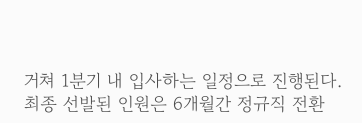거쳐 1분기 내 입사하는 일정으로 진행된다. 최종 선발된 인원은 6개월간 정규직 전환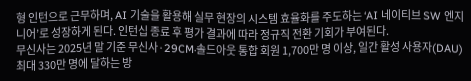형 인턴으로 근무하며, AI 기술을 활용해 실무 현장의 시스템 효율화를 주도하는 ‘AI 네이티브 SW 엔지니어’로 성장하게 된다. 인턴십 종료 후 평가 결과에 따라 정규직 전환 기회가 부여된다.
무신사는 2025년 말 기준 무신사·29CM·솔드아웃 통합 회원 1,700만 명 이상, 일간 활성 사용자(DAU) 최대 330만 명에 달하는 방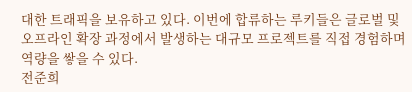대한 트래픽을 보유하고 있다. 이번에 합류하는 루키들은 글로벌 및 오프라인 확장 과정에서 발생하는 대규모 프로젝트를 직접 경험하며 역량을 쌓을 수 있다.
전준희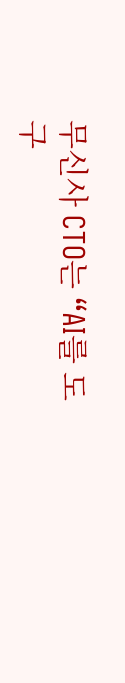무신사 CTO는 “AI를 도구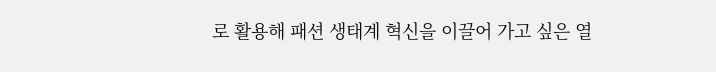로 활용해 패션 생태계 혁신을 이끌어 가고 싶은 열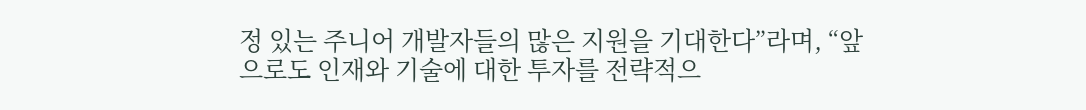정 있는 주니어 개발자들의 많은 지원을 기대한다”라며, “앞으로도 인재와 기술에 대한 투자를 전략적으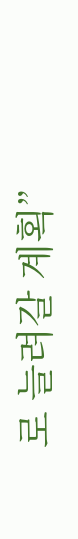로 늘려갈 계획”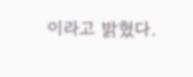이라고 밝혔다.